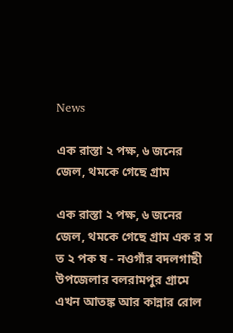News

এক রাস্তা ২ পক্ষ, ৬ জনের জেল, থমকে গেছে গ্রাম

এক রাস্তা ২ পক্ষ, ৬ জনের জেল, থমকে গেছে গ্রাম এক র স ত ২ পক ষ - নওগাঁর বদলগাছী উপজেলার বলরামপুর গ্রামে এখন আতঙ্ক আর কান্নার রোল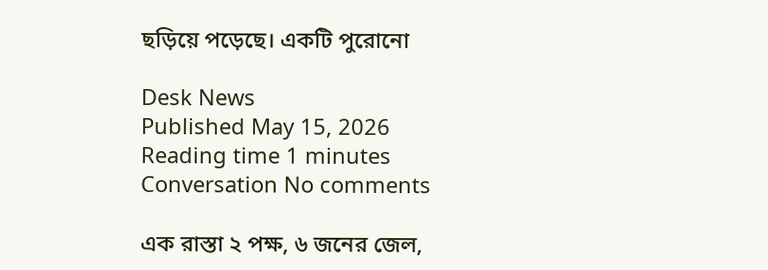ছড়িয়ে পড়েছে। একটি পুরোনো

Desk News
Published May 15, 2026
Reading time 1 minutes
Conversation No comments

এক রাস্তা ২ পক্ষ, ৬ জনের জেল,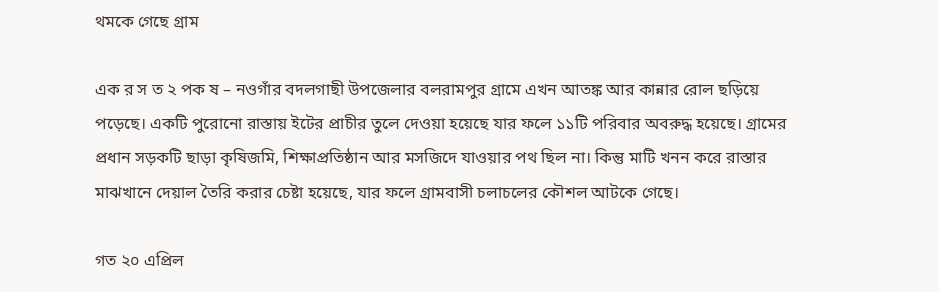থমকে গেছে গ্রাম

এক র স ত ২ পক ষ – নওগাঁর বদলগাছী উপজেলার বলরামপুর গ্রামে এখন আতঙ্ক আর কান্নার রোল ছড়িয়ে পড়েছে। একটি পুরোনো রাস্তায় ইটের প্রাচীর তুলে দেওয়া হয়েছে যার ফলে ১১টি পরিবার অবরুদ্ধ হয়েছে। গ্রামের প্রধান সড়কটি ছাড়া কৃষিজমি, শিক্ষাপ্রতিষ্ঠান আর মসজিদে যাওয়ার পথ ছিল না। কিন্তু মাটি খনন করে রাস্তার মাঝখানে দেয়াল তৈরি করার চেষ্টা হয়েছে, যার ফলে গ্রামবাসী চলাচলের কৌশল আটকে গেছে।

গত ২০ এপ্রিল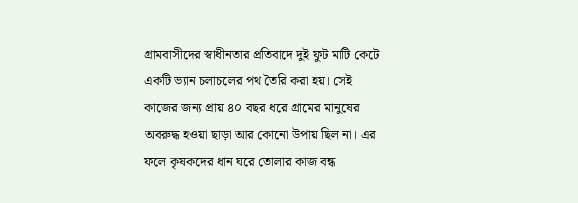গ্রামবাসীদের স্বাধীনতার প্রতিবাদে দুই ফুট মাটি কেটে একটি ভ্যান চলাচলের পথ তৈরি করা হয়। সেই কাজের জন্য প্রায় ৪০ বছর ধরে গ্রামের মানুষের অবরুদ্ধ হওয়া ছাড়া আর কোনো উপায় ছিল না। এর ফলে কৃষকদের ধান ঘরে তোলার কাজ বন্ধ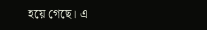হয়ে গেছে। এ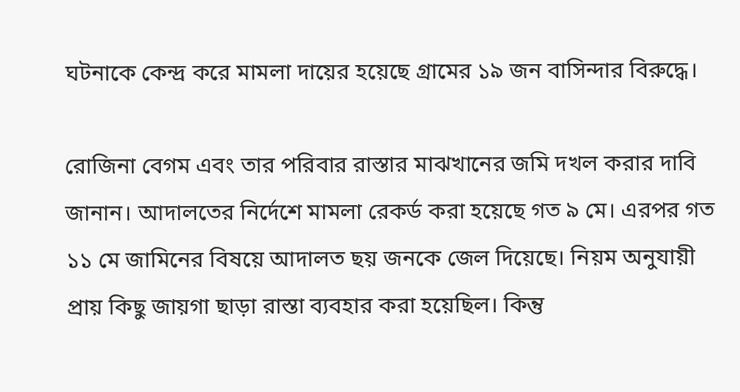ঘটনাকে কেন্দ্র করে মামলা দায়ের হয়েছে গ্রামের ১৯ জন বাসিন্দার বিরুদ্ধে।

রোজিনা বেগম এবং তার পরিবার রাস্তার মাঝখানের জমি দখল করার দাবি জানান। আদালতের নির্দেশে মামলা রেকর্ড করা হয়েছে গত ৯ মে। এরপর গত ১১ মে জামিনের বিষয়ে আদালত ছয় জনকে জেল দিয়েছে। নিয়ম অনুযায়ী প্রায় কিছু জায়গা ছাড়া রাস্তা ব্যবহার করা হয়েছিল। কিন্তু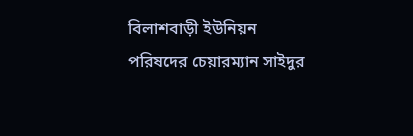বিলাশবাড়ী ইউনিয়ন পরিষদের চেয়ারম্যান সাইদুর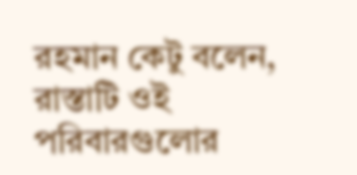রহমান কেটু বলেন, রাস্তাটি ওই পরিবারগুলোর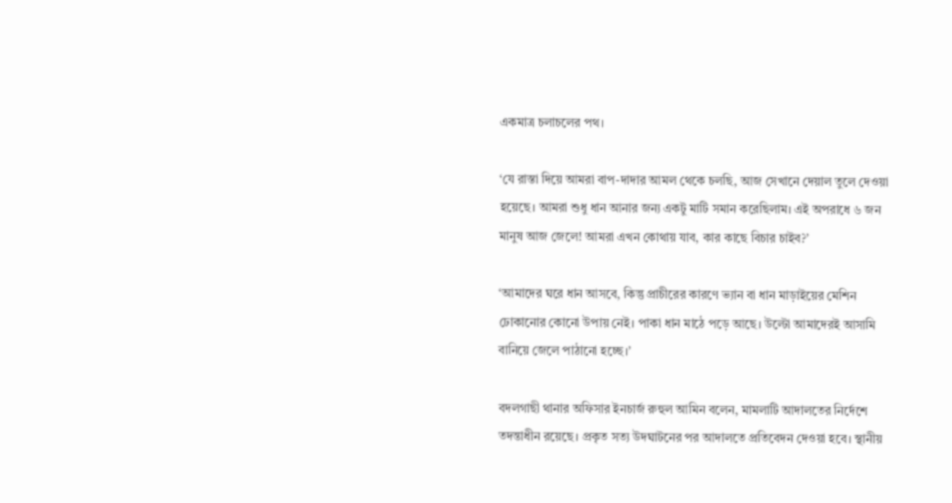একমাত্র চলাচলের পথ।

‘যে রাস্তা দিয়ে আমরা বাপ-দাদার আমল থেকে চলছি, আজ সেখানে দেয়াল তুলে দেওয়া হয়েছে। আমরা শুধু ধান আনার জন্য একটু মাটি সমান করেছিলাম। এই অপরাধে ৬ জন মানুষ আজ জেলে! আমরা এখন কোথায় যাব, কার কাছে বিচার চাইব?’

‘আমাদের ঘরে ধান আসবে, কিন্তু প্রাচীরের কারণে ভ্যান বা ধান মাড়াইয়ের মেশিন ঢোকানোর কোনো উপায় নেই। পাকা ধান মাঠে পড়ে আছে। উল্টো আমাদেরই আসামি বানিয়ে জেলে পাঠানো হচ্ছে।’

বদলগাছী থানার অফিসার ইনচার্জ রুহুল আমিন বলেন, মামলাটি আদালতের নির্দেশে তদন্তাধীন রয়েছে। প্রকৃত সত্য উদঘাটনের পর আদালতে প্রতিবেদন দেওয়া হবে। স্থানীয়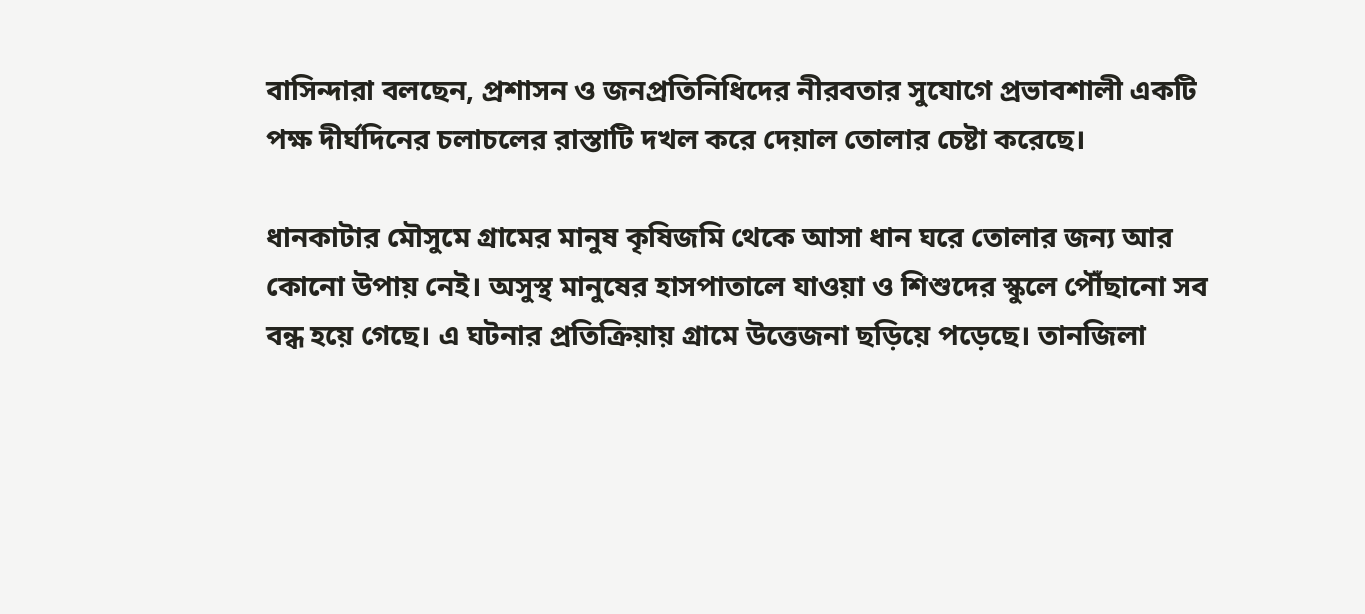বাসিন্দারা বলছেন, প্রশাসন ও জনপ্রতিনিধিদের নীরবতার সুযোগে প্রভাবশালী একটি পক্ষ দীর্ঘদিনের চলাচলের রাস্তাটি দখল করে দেয়াল তোলার চেষ্টা করেছে।

ধানকাটার মৌসুমে গ্রামের মানুষ কৃষিজমি থেকে আসা ধান ঘরে তোলার জন্য আর কোনো উপায় নেই। অসুস্থ মানুষের হাসপাতালে যাওয়া ও শিশুদের স্কুলে পৌঁছানো সব বন্ধ হয়ে গেছে। এ ঘটনার প্রতিক্রিয়ায় গ্রামে উত্তেজনা ছড়িয়ে পড়েছে। তানজিলা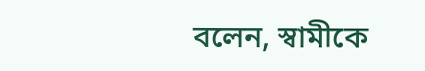বলেন, স্বামীকে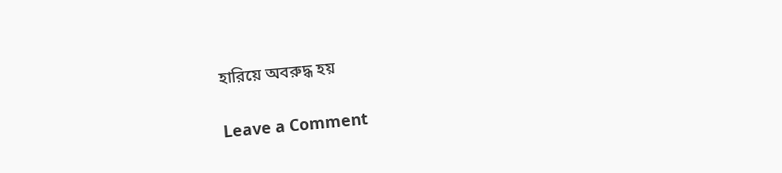হারিয়ে অবরুদ্ধ হয়

Leave a Comment